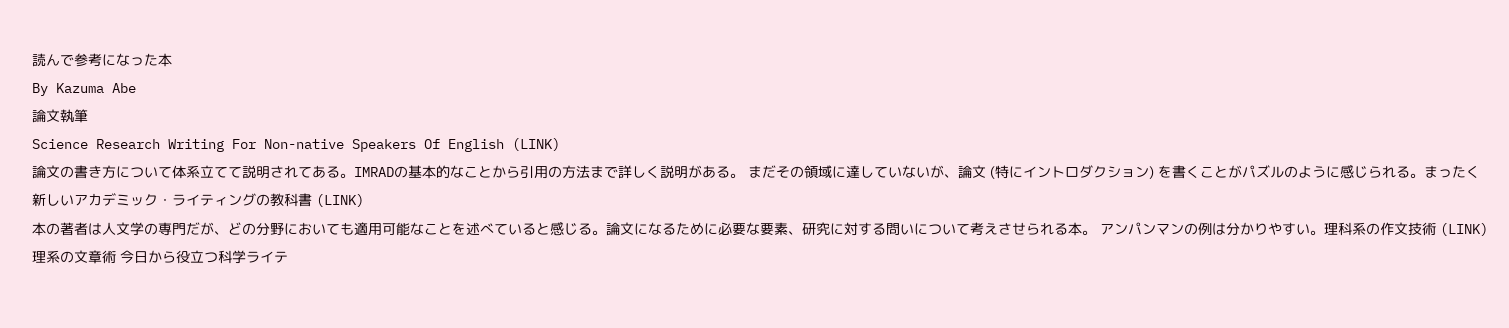読んで参考になった本
By Kazuma Abe
論文執筆
Science Research Writing For Non-native Speakers Of English (LINK)
論文の書き方について体系立てて説明されてある。IMRADの基本的なことから引用の方法まで詳しく説明がある。 まだその領域に達していないが、論文 (特にイントロダクション) を書くことがパズルのように感じられる。まったく新しいアカデミック・ライティングの教科書 (LINK)
本の著者は人文学の専門だが、どの分野においても適用可能なことを述べていると感じる。論文になるために必要な要素、研究に対する問いについて考えさせられる本。 アンパンマンの例は分かりやすい。理科系の作文技術 (LINK)
理系の文章術 今日から役立つ科学ライテ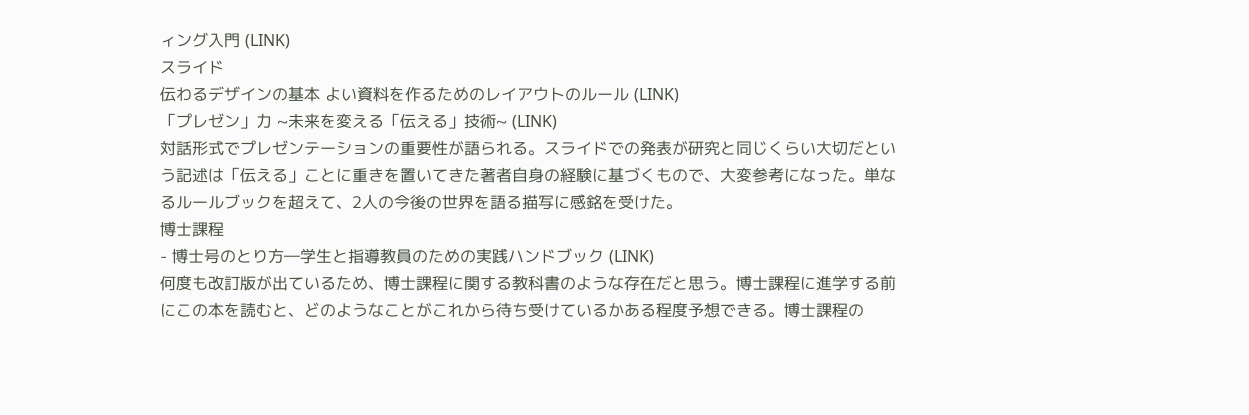ィング入門 (LINK)
スライド
伝わるデザインの基本 よい資料を作るためのレイアウトのルール (LINK)
「プレゼン」力 ~未来を変える「伝える」技術~ (LINK)
対話形式でプレゼンテーションの重要性が語られる。スライドでの発表が研究と同じくらい大切だという記述は「伝える」ことに重きを置いてきた著者自身の経験に基づくもので、大変参考になった。単なるルールブックを超えて、2人の今後の世界を語る描写に感銘を受けた。
博士課程
- 博士号のとり方―学生と指導教員のための実践ハンドブック (LINK)
何度も改訂版が出ているため、博士課程に関する教科書のような存在だと思う。博士課程に進学する前にこの本を読むと、どのようなことがこれから待ち受けているかある程度予想できる。博士課程の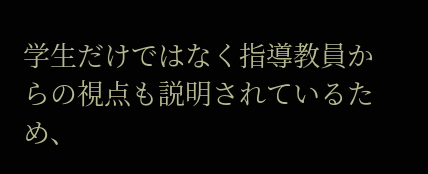学生だけではなく指導教員からの視点も説明されているため、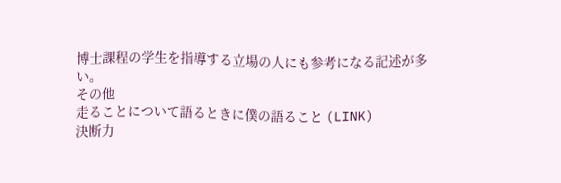博士課程の学生を指導する立場の人にも参考になる記述が多い。
その他
走ることについて語るときに僕の語ること (LINK)
決断力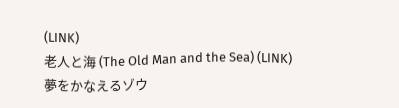(LINK)
老人と海 (The Old Man and the Sea) (LINK)
夢をかなえるゾウ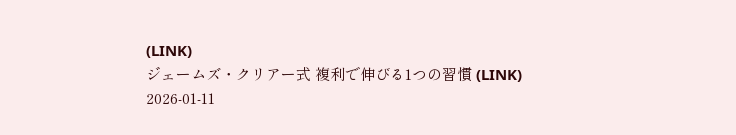(LINK)
ジェームズ・クリアー式 複利で伸びる1つの習慣 (LINK)
2026-01-11